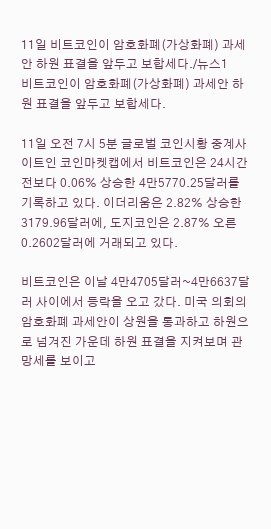11일 비트코인이 암호화폐(가상화폐) 과세안 하원 표결을 앞두고 보합세다./뉴스1
비트코인이 암호화폐(가상화폐) 과세안 하원 표결을 앞두고 보합세다.

11일 오전 7시 5분 글로벌 코인시황 중계사이트인 코인마켓캡에서 비트코인은 24시간 전보다 0.06% 상승한 4만5770.25달러를 기록하고 있다. 이더리움은 2.82% 상승한 3179.96달러에, 도지코인은 2.87% 오른 0.2602달러에 거래되고 있다.

비트코인은 이날 4만4705달러~4만6637달러 사이에서 등락을 오고 갔다. 미국 의회의 암호화폐 과세안이 상원을 통과하고 하원으로 넘겨진 가운데 하원 표결을 지켜보며 관망세를 보이고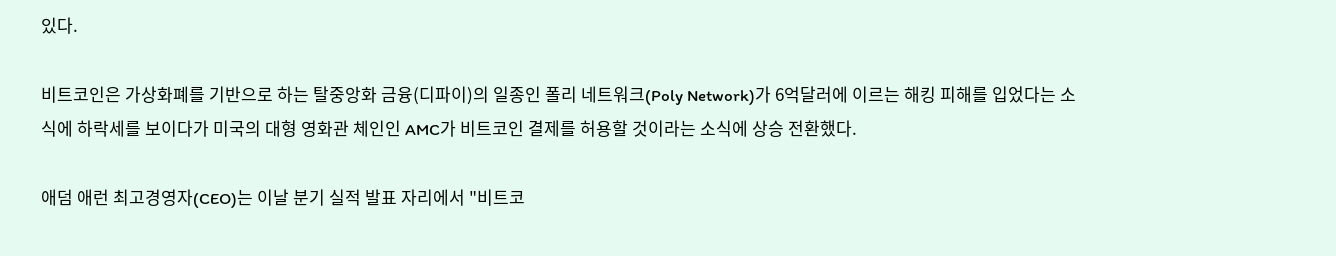있다.

비트코인은 가상화폐를 기반으로 하는 탈중앙화 금융(디파이)의 일종인 폴리 네트워크(Poly Network)가 6억달러에 이르는 해킹 피해를 입었다는 소식에 하락세를 보이다가 미국의 대형 영화관 체인인 AMC가 비트코인 결제를 허용할 것이라는 소식에 상승 전환했다.

애덤 애런 최고경영자(CEO)는 이날 분기 실적 발표 자리에서 "비트코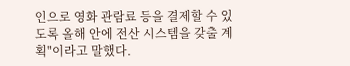인으로 영화 관람료 등을 결제할 수 있도록 올해 안에 전산 시스템을 갖출 계획"이라고 말했다.